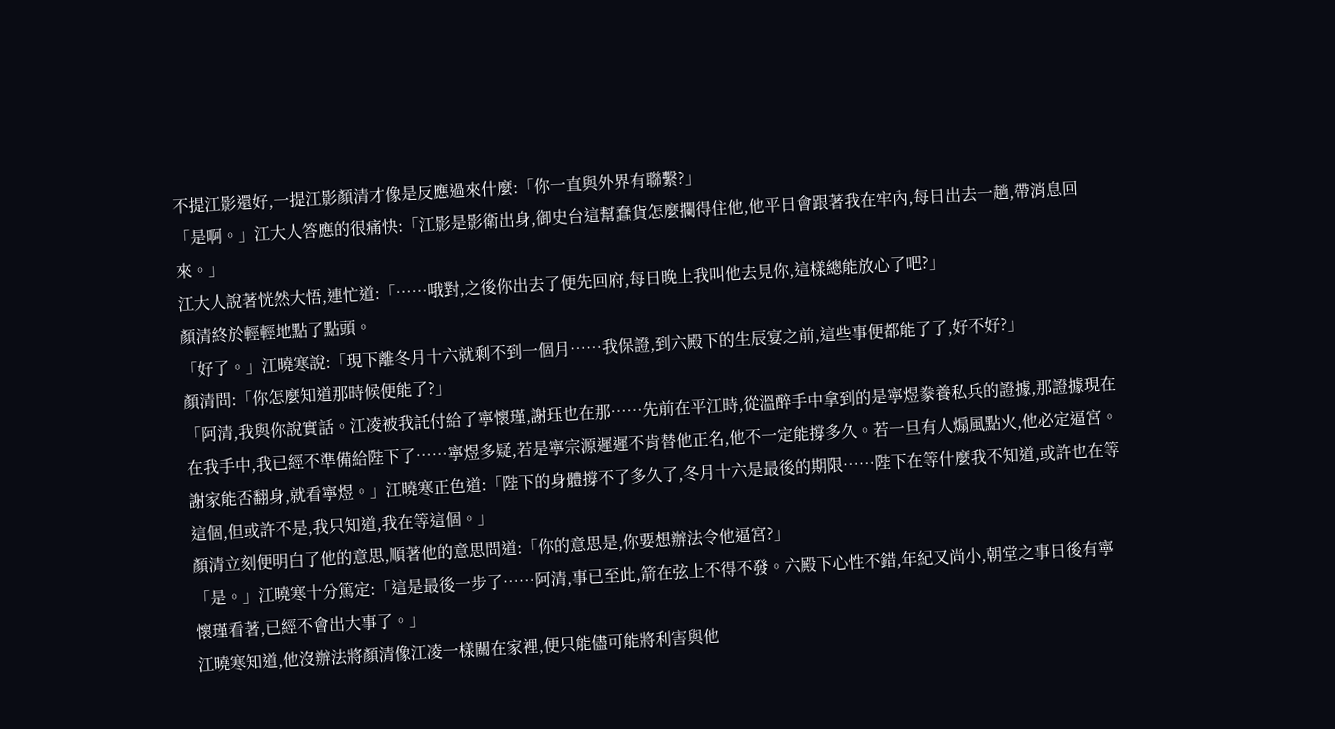不提江影還好,一提江影顏清才像是反應過來什麼:「你一直與外界有聯繫?」
「是啊。」江大人答應的很痛快:「江影是影衛出身,御史台這幫蠢貨怎麼攔得住他,他平日會跟著我在牢內,每日出去一趟,帶消息回來。」
江大人說著恍然大悟,連忙道:「……哦對,之後你出去了便先回府,每日晚上我叫他去見你,這樣總能放心了吧?」
顏清終於輕輕地點了點頭。
「好了。」江曉寒說:「現下離冬月十六就剩不到一個月……我保證,到六殿下的生辰宴之前,這些事便都能了了,好不好?」
顏清問:「你怎麼知道那時候便能了?」
「阿清,我與你說實話。江凌被我託付給了寧懷瑾,謝珏也在那……先前在平江時,從溫醉手中拿到的是寧煜豢養私兵的證據,那證據現在在我手中,我已經不準備給陛下了……寧煜多疑,若是寧宗源遲遲不肯替他正名,他不一定能撐多久。若一旦有人煽風點火,他必定逼宮。謝家能否翻身,就看寧煜。」江曉寒正色道:「陛下的身體撐不了多久了,冬月十六是最後的期限……陛下在等什麼我不知道,或許也在等這個,但或許不是,我只知道,我在等這個。」
顏清立刻便明白了他的意思,順著他的意思問道:「你的意思是,你要想辦法令他逼宮?」
「是。」江曉寒十分篤定:「這是最後一步了……阿清,事已至此,箭在弦上不得不發。六殿下心性不錯,年紀又尚小,朝堂之事日後有寧懷瑾看著,已經不會出大事了。」
江曉寒知道,他沒辦法將顏清像江凌一樣關在家裡,便只能儘可能將利害與他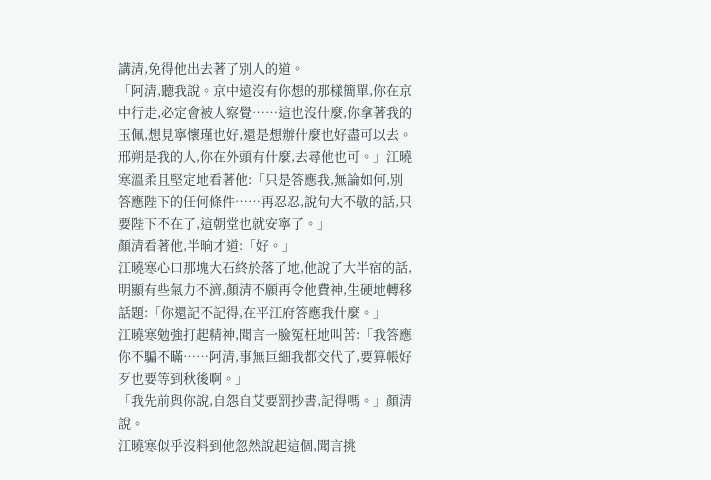講清,免得他出去著了別人的道。
「阿清,聽我說。京中遠沒有你想的那樣簡單,你在京中行走,必定會被人察覺……這也沒什麼,你拿著我的玉佩,想見寧懷瑾也好,還是想辦什麼也好盡可以去。邢朔是我的人,你在外頭有什麼,去尋他也可。」江曉寒溫柔且堅定地看著他:「只是答應我,無論如何,別答應陛下的任何條件……再忍忍,說句大不敬的話,只要陛下不在了,這朝堂也就安寧了。」
顏清看著他,半晌才道:「好。」
江曉寒心口那塊大石終於落了地,他說了大半宿的話,明顯有些氣力不濟,顏清不願再令他費神,生硬地轉移話題:「你還記不記得,在平江府答應我什麼。」
江曉寒勉強打起精神,聞言一臉冤枉地叫苦:「我答應你不騙不瞞……阿清,事無巨細我都交代了,要算帳好歹也要等到秋後啊。」
「我先前與你說,自怨自艾要罰抄書,記得嗎。」顏清說。
江曉寒似乎沒料到他忽然說起這個,聞言挑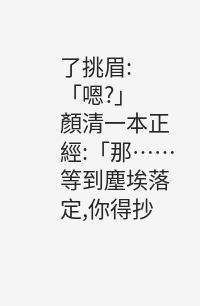了挑眉:「嗯?」
顏清一本正經:「那……等到塵埃落定,你得抄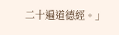二十遍道德經。」